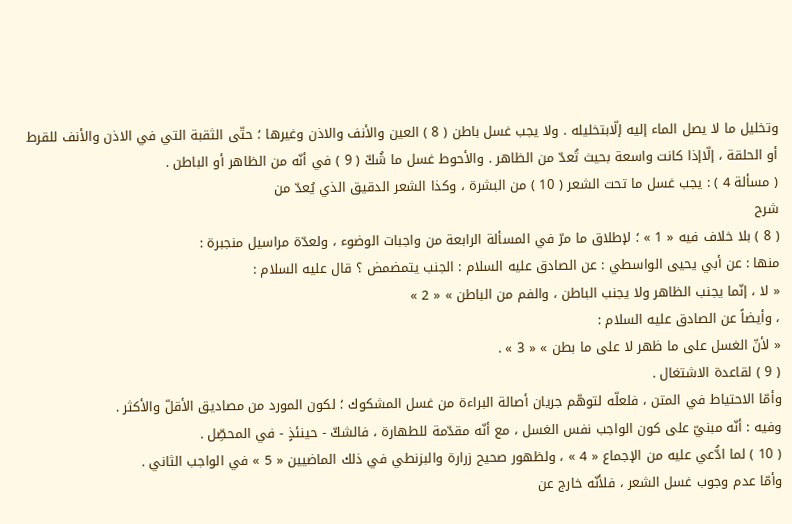وتخليل ما لا يصل الماء إليه إلّابتخليله . ولا يجب غسل باطن ( 8 ) العين والأنف والاذن وغيرها ؛ حتّى الثقبة التي في الاذن والأنف للقرط أو الحلقة ، إلّاإذا كانت واسعة بحيث تُعدّ من الظاهر . والأحوط غسل ما شُكّ ( 9 ) في أنّه من الظاهر أو الباطن .
( مسألة 4 ) : يجب غسل ما تحت الشعر ( 10 ) من البشرة ، وكذا الشعر الدقيق الذي يُعدّ من
شرح
( 8 ) بلا خلاف فيه « 1 » ؛ لإطلاق ما مرّ في المسألة الرابعة من واجبات الوضوء ، ولعدّة مراسيل منجبرة :
منها : عن أبي يحيى الواسطي : عن الصادق عليه السلام : الجنب يتمضمض ؟ قال عليه السلام :
« لا ، إنّما يجنب الظاهر ولا يجنب الباطن ، والفم من الباطن » « 2 »
، وأيضاً عن الصادق عليه السلام :
« لأنّ الغسل على ما ظهر لا على ما بطن » « 3 » .
( 9 ) لقاعدة الاشتغال .
وأمّا الاحتياط في المتن ، فلعلّه لتوهّم جريان أصالة البراءة من غسل المشكوك ؛ لكون المورد من مصاديق الأقلّ والأكثر .
وفيه : أنّه مبنيّ على كون الواجب نفس الغسل ، مع أنّه مقدّمة للطهارة ، فالشكّ - حينئذٍ - في المحصِّل .
( 10 ) لما ادُّعي عليه من الإجماع « 4 » ، ولظهور صحيح زرارة والبزنطي في ذلك الماضيين « 5 » في الواجب الثاني .
وأمّا عدم وجوب غسل الشعر ، فلأنّه خارج عن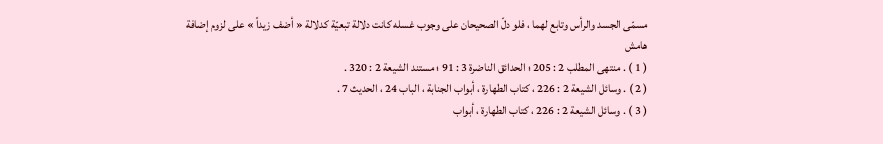مسمّى الجسد والرأس وتابع لهما ، فلو دلّ الصحيحان على وجوب غسله كانت دلالة تبعيّة كدلالة « أضف زيداً » على لزوم إضافة
هامش
( 1 ) . منتهى المطلب 2 : 205 ؛ الحدائق الناضرة 3 : 91 ؛ مستند الشيعة 2 : 320 .
( 2 ) . وسائل الشيعة 2 : 226 ، كتاب الطهارة ، أبواب الجنابة ، الباب 24 ، الحديث 7 .
( 3 ) . وسائل الشيعة 2 : 226 ، كتاب الطهارة ، أبواب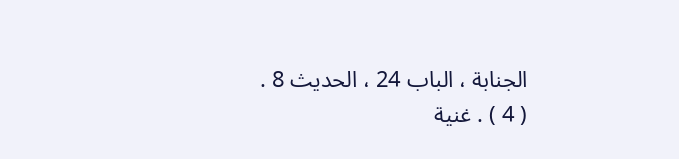الجنابة ، الباب 24 ، الحديث 8 .
( 4 ) . غنية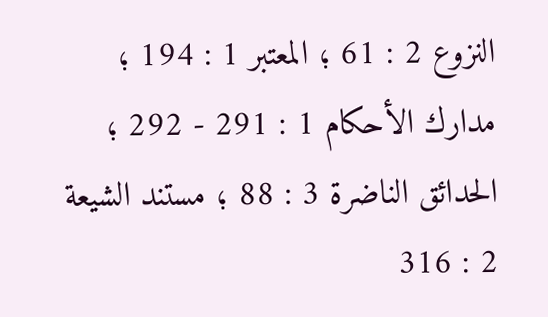النزوع 2 : 61 ؛ المعتبر 1 : 194 ؛ مدارك الأحكام 1 : 291 - 292 ؛ الحدائق الناضرة 3 : 88 ؛ مستند الشيعة 2 : 316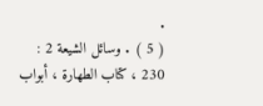.
( 5 ) . وسائل الشيعة 2 : 230 ، كتاب الطهارة ، أبواب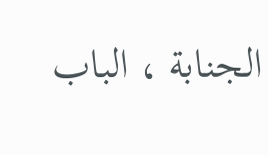الجنابة ، الباب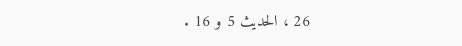26 ، الحديث 5 و 16 .